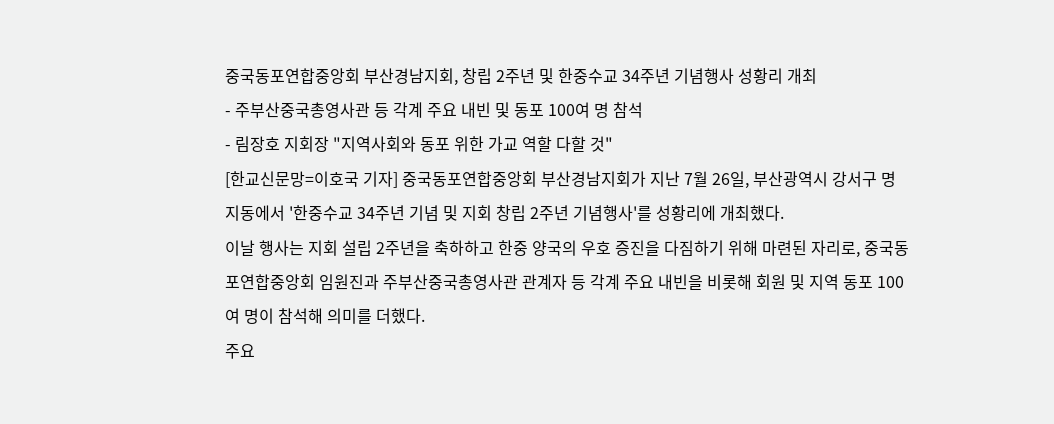중국동포연합중앙회 부산경남지회, 창립 2주년 및 한중수교 34주년 기념행사 성황리 개최
- 주부산중국총영사관 등 각계 주요 내빈 및 동포 100여 명 참석
- 림장호 지회장 "지역사회와 동포 위한 가교 역할 다할 것"
[한교신문망=이호국 기자] 중국동포연합중앙회 부산경남지회가 지난 7월 26일, 부산광역시 강서구 명지동에서 '한중수교 34주년 기념 및 지회 창립 2주년 기념행사'를 성황리에 개최했다.
이날 행사는 지회 설립 2주년을 축하하고 한중 양국의 우호 증진을 다짐하기 위해 마련된 자리로, 중국동포연합중앙회 임원진과 주부산중국총영사관 관계자 등 각계 주요 내빈을 비롯해 회원 및 지역 동포 100여 명이 참석해 의미를 더했다.
주요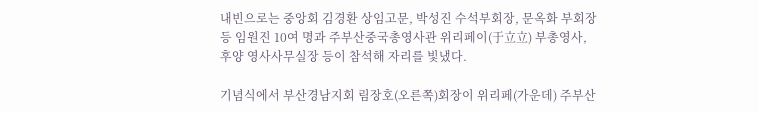내빈으로는 중앙회 김경환 상임고문, 박성진 수석부회장, 문옥화 부회장 등 임원진 10여 명과 주부산중국총영사관 위리페이(于立立) 부총영사, 후양 영사사무실장 등이 참석해 자리를 빛냈다.

기념식에서 부산경남지회 림장호(오른쪽)회장이 위리페(가운데) 주부산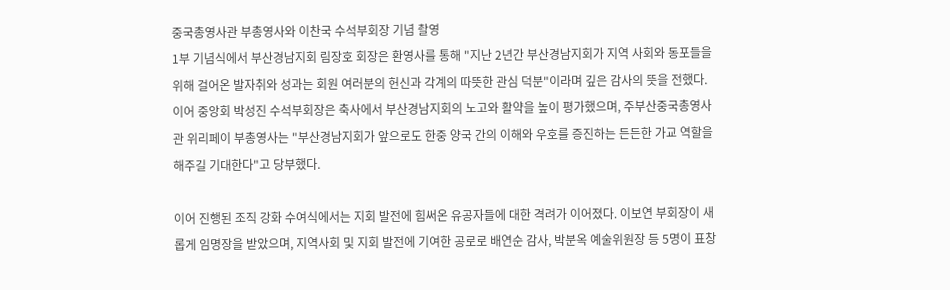중국총영사관 부총영사와 이찬국 수석부회장 기념 촬영
1부 기념식에서 부산경남지회 림장호 회장은 환영사를 통해 "지난 2년간 부산경남지회가 지역 사회와 동포들을 위해 걸어온 발자취와 성과는 회원 여러분의 헌신과 각계의 따뜻한 관심 덕분"이라며 깊은 감사의 뜻을 전했다.
이어 중앙회 박성진 수석부회장은 축사에서 부산경남지회의 노고와 활약을 높이 평가했으며, 주부산중국총영사관 위리페이 부총영사는 "부산경남지회가 앞으로도 한중 양국 간의 이해와 우호를 증진하는 든든한 가교 역할을 해주길 기대한다"고 당부했다.

이어 진행된 조직 강화 수여식에서는 지회 발전에 힘써온 유공자들에 대한 격려가 이어졌다. 이보연 부회장이 새롭게 임명장을 받았으며, 지역사회 및 지회 발전에 기여한 공로로 배연순 감사, 박분옥 예술위원장 등 5명이 표창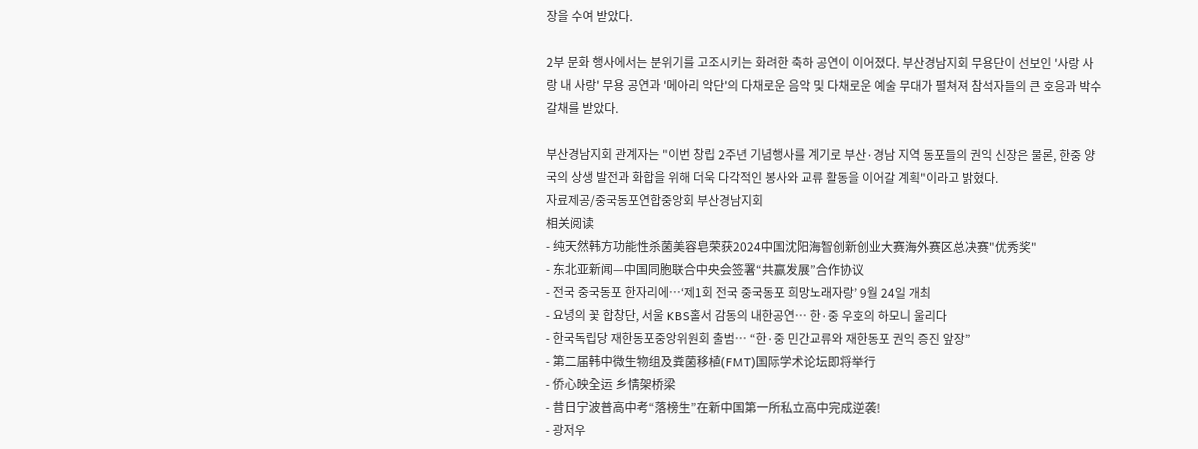장을 수여 받았다.

2부 문화 행사에서는 분위기를 고조시키는 화려한 축하 공연이 이어졌다. 부산경남지회 무용단이 선보인 '사랑 사랑 내 사랑' 무용 공연과 '메아리 악단'의 다채로운 음악 및 다채로운 예술 무대가 펼쳐져 참석자들의 큰 호응과 박수갈채를 받았다.

부산경남지회 관계자는 "이번 창립 2주년 기념행사를 계기로 부산·경남 지역 동포들의 권익 신장은 물론, 한중 양국의 상생 발전과 화합을 위해 더욱 다각적인 봉사와 교류 활동을 이어갈 계획"이라고 밝혔다.
자료제공/중국동포연합중앙회 부산경남지회
相关阅读
- 纯天然韩方功能性杀菌美容皂荣获2024中国沈阳海智创新创业大赛海外赛区总决赛"优秀奖"
- 东北亚新闻—中国同胞联合中央会签署“共赢发展”合作协议
- 전국 중국동포 한자리에…‘제1회 전국 중국동포 희망노래자랑’ 9월 24일 개최
- 요녕의 꽃 합창단, 서울 KBS홀서 감동의 내한공연… 한·중 우호의 하모니 울리다
- 한국독립당 재한동포중앙위원회 출범… “한·중 민간교류와 재한동포 권익 증진 앞장”
- 第二届韩中微生物组及粪菌移植(FMT)国际学术论坛即将举行
- 侨心映全运 乡情架桥梁
- 昔日宁波普高中考“落榜生”在新中国第一所私立高中完成逆袭!
- 광저우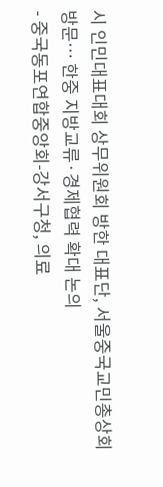시 인민대표대회 상무위원회 방한 대표단, 서울중국교민총상회 방문… 한중 지방교류·경제협력 확대 논의
- 중국동포연합중앙회-강서구청, 의료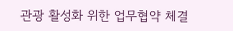관광 활성화 위한 업무협약 체결